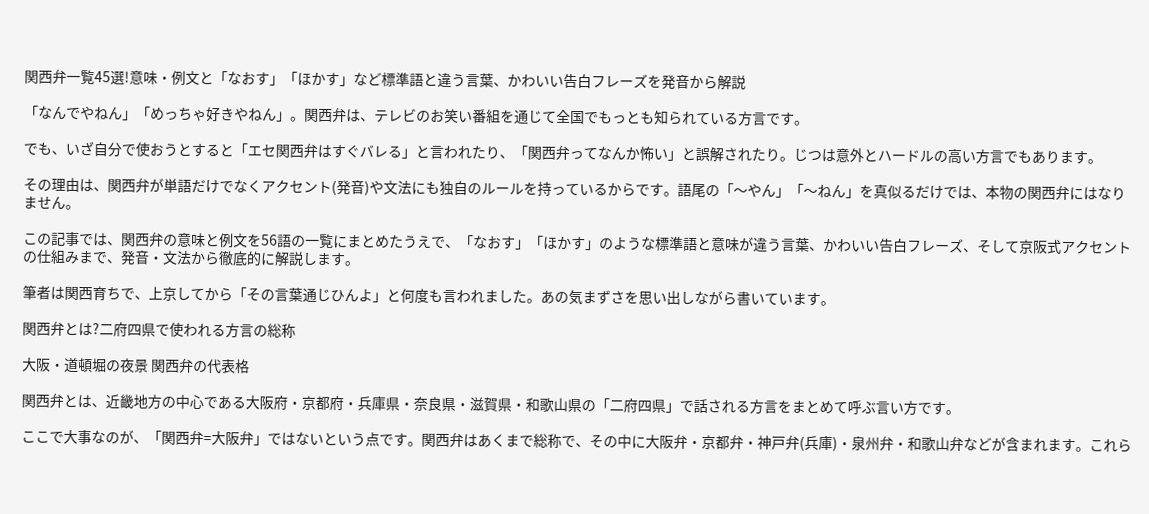関西弁一覧45選!意味・例文と「なおす」「ほかす」など標準語と違う言葉、かわいい告白フレーズを発音から解説

「なんでやねん」「めっちゃ好きやねん」。関西弁は、テレビのお笑い番組を通じて全国でもっとも知られている方言です。

でも、いざ自分で使おうとすると「エセ関西弁はすぐバレる」と言われたり、「関西弁ってなんか怖い」と誤解されたり。じつは意外とハードルの高い方言でもあります。

その理由は、関西弁が単語だけでなくアクセント(発音)や文法にも独自のルールを持っているからです。語尾の「〜やん」「〜ねん」を真似るだけでは、本物の関西弁にはなりません。

この記事では、関西弁の意味と例文を56語の一覧にまとめたうえで、「なおす」「ほかす」のような標準語と意味が違う言葉、かわいい告白フレーズ、そして京阪式アクセントの仕組みまで、発音・文法から徹底的に解説します。

筆者は関西育ちで、上京してから「その言葉通じひんよ」と何度も言われました。あの気まずさを思い出しながら書いています。

関西弁とは?二府四県で使われる方言の総称

大阪・道頓堀の夜景 関西弁の代表格

関西弁とは、近畿地方の中心である大阪府・京都府・兵庫県・奈良県・滋賀県・和歌山県の「二府四県」で話される方言をまとめて呼ぶ言い方です。

ここで大事なのが、「関西弁=大阪弁」ではないという点です。関西弁はあくまで総称で、その中に大阪弁・京都弁・神戸弁(兵庫)・泉州弁・和歌山弁などが含まれます。これら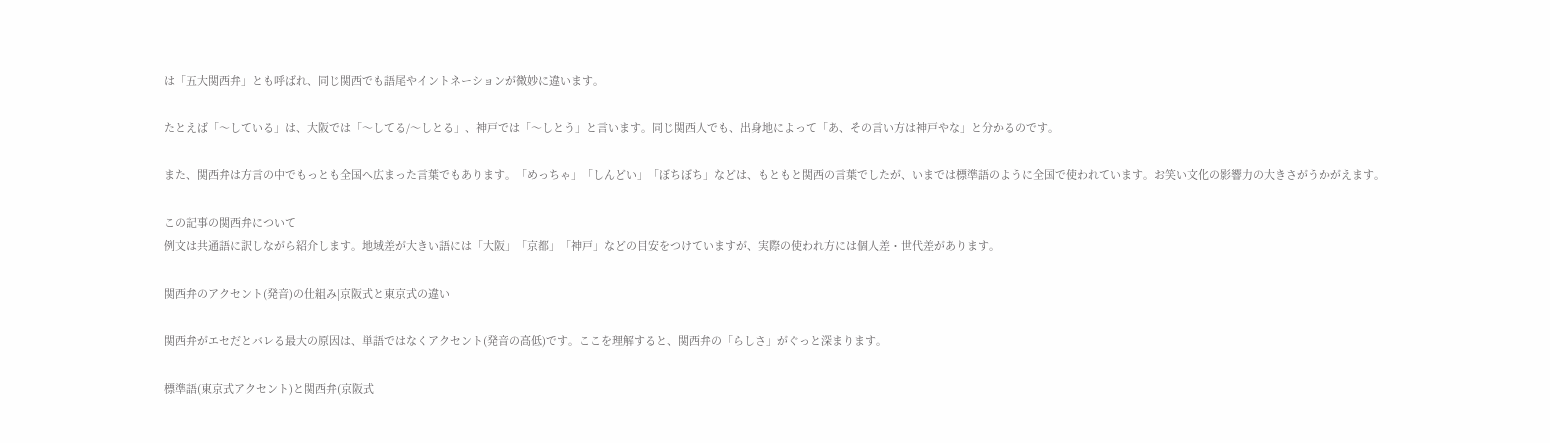は「五大関西弁」とも呼ばれ、同じ関西でも語尾やイントネーションが微妙に違います。

たとえば「〜している」は、大阪では「〜してる/〜しとる」、神戸では「〜しとう」と言います。同じ関西人でも、出身地によって「あ、その言い方は神戸やな」と分かるのです。

また、関西弁は方言の中でもっとも全国へ広まった言葉でもあります。「めっちゃ」「しんどい」「ぼちぼち」などは、もともと関西の言葉でしたが、いまでは標準語のように全国で使われています。お笑い文化の影響力の大きさがうかがえます。

この記事の関西弁について
例文は共通語に訳しながら紹介します。地域差が大きい語には「大阪」「京都」「神戸」などの目安をつけていますが、実際の使われ方には個人差・世代差があります。

関西弁のアクセント(発音)の仕組み|京阪式と東京式の違い

関西弁がエセだとバレる最大の原因は、単語ではなくアクセント(発音の高低)です。ここを理解すると、関西弁の「らしさ」がぐっと深まります。

標準語(東京式アクセント)と関西弁(京阪式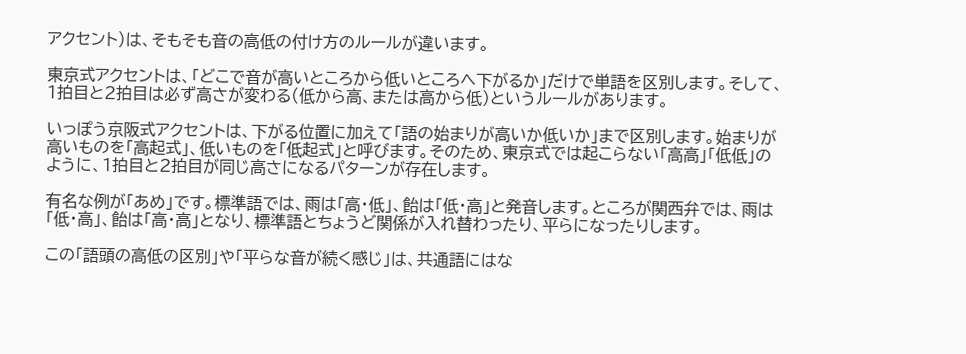アクセント)は、そもそも音の高低の付け方のルールが違います。

東京式アクセントは、「どこで音が高いところから低いところへ下がるか」だけで単語を区別します。そして、1拍目と2拍目は必ず高さが変わる(低から高、または高から低)というルールがあります。

いっぽう京阪式アクセントは、下がる位置に加えて「語の始まりが高いか低いか」まで区別します。始まりが高いものを「高起式」、低いものを「低起式」と呼びます。そのため、東京式では起こらない「高高」「低低」のように、1拍目と2拍目が同じ高さになるパターンが存在します。

有名な例が「あめ」です。標準語では、雨は「高・低」、飴は「低・高」と発音します。ところが関西弁では、雨は「低・高」、飴は「高・高」となり、標準語とちょうど関係が入れ替わったり、平らになったりします。

この「語頭の高低の区別」や「平らな音が続く感じ」は、共通語にはな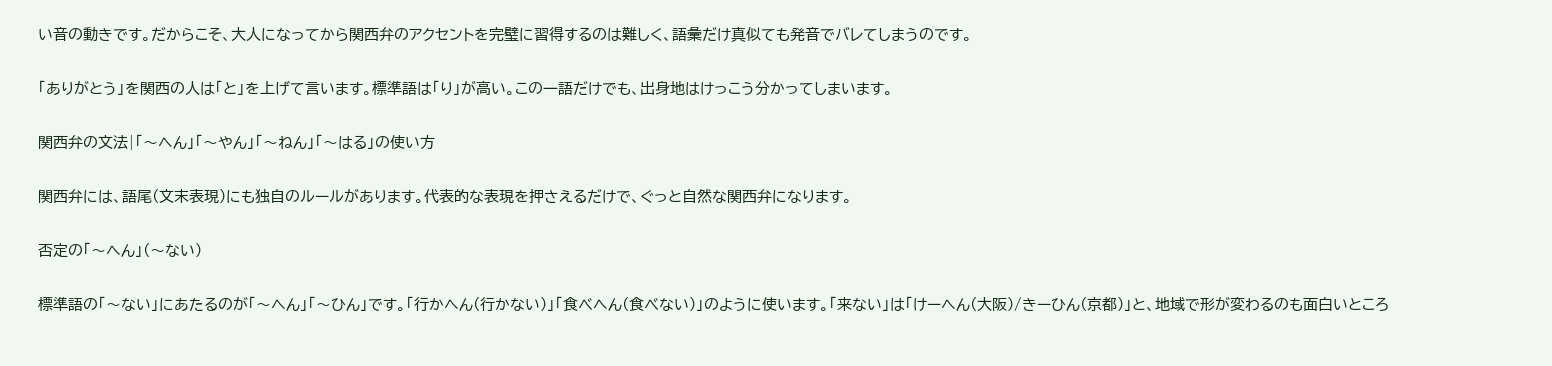い音の動きです。だからこそ、大人になってから関西弁のアクセントを完璧に習得するのは難しく、語彙だけ真似ても発音でバレてしまうのです。

「ありがとう」を関西の人は「と」を上げて言います。標準語は「り」が高い。この一語だけでも、出身地はけっこう分かってしまいます。

関西弁の文法|「〜へん」「〜やん」「〜ねん」「〜はる」の使い方

関西弁には、語尾(文末表現)にも独自のルールがあります。代表的な表現を押さえるだけで、ぐっと自然な関西弁になります。

否定の「〜へん」(〜ない)

標準語の「〜ない」にあたるのが「〜へん」「〜ひん」です。「行かへん(行かない)」「食べへん(食べない)」のように使います。「来ない」は「けーへん(大阪)/きーひん(京都)」と、地域で形が変わるのも面白いところ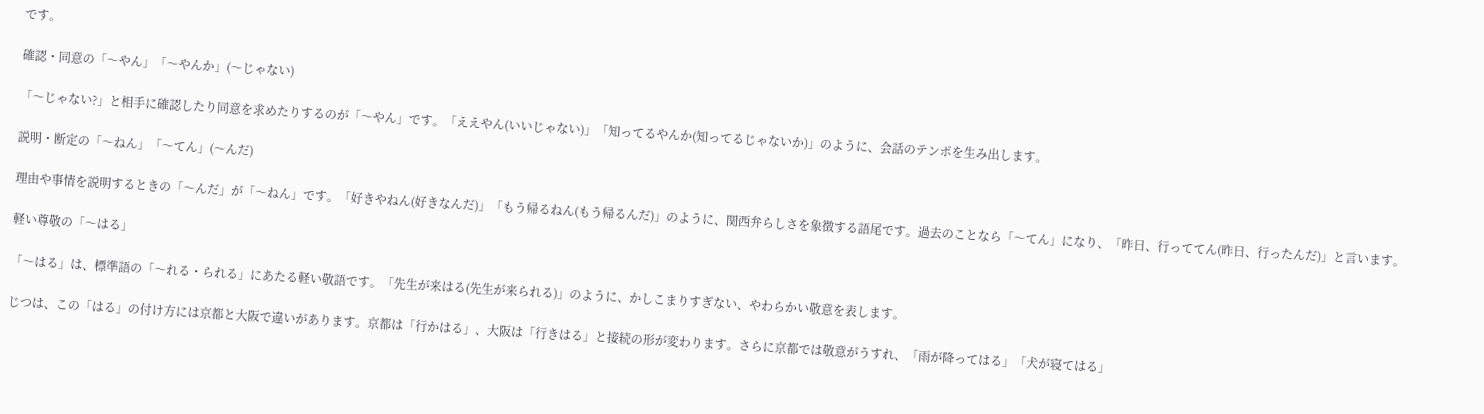です。

確認・同意の「〜やん」「〜やんか」(〜じゃない)

「〜じゃない?」と相手に確認したり同意を求めたりするのが「〜やん」です。「ええやん(いいじゃない)」「知ってるやんか(知ってるじゃないか)」のように、会話のテンポを生み出します。

説明・断定の「〜ねん」「〜てん」(〜んだ)

理由や事情を説明するときの「〜んだ」が「〜ねん」です。「好きやねん(好きなんだ)」「もう帰るねん(もう帰るんだ)」のように、関西弁らしさを象徴する語尾です。過去のことなら「〜てん」になり、「昨日、行っててん(昨日、行ったんだ)」と言います。

軽い尊敬の「〜はる」

「〜はる」は、標準語の「〜れる・られる」にあたる軽い敬語です。「先生が来はる(先生が来られる)」のように、かしこまりすぎない、やわらかい敬意を表します。

じつは、この「はる」の付け方には京都と大阪で違いがあります。京都は「行かはる」、大阪は「行きはる」と接続の形が変わります。さらに京都では敬意がうすれ、「雨が降ってはる」「犬が寝てはる」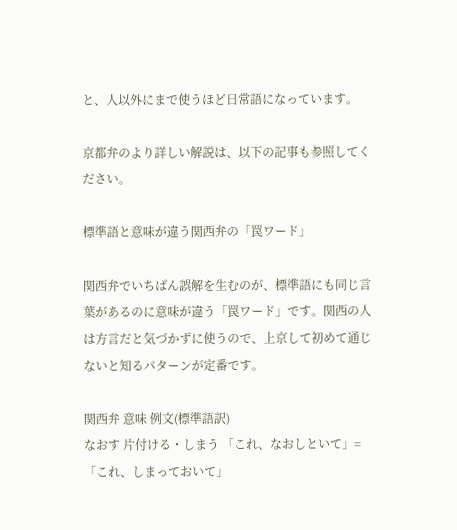と、人以外にまで使うほど日常語になっています。

京都弁のより詳しい解説は、以下の記事も参照してください。

標準語と意味が違う関西弁の「罠ワード」

関西弁でいちばん誤解を生むのが、標準語にも同じ言葉があるのに意味が違う「罠ワード」です。関西の人は方言だと気づかずに使うので、上京して初めて通じないと知るパターンが定番です。

関西弁 意味 例文(標準語訳)
なおす 片付ける・しまう 「これ、なおしといて」=「これ、しまっておいて」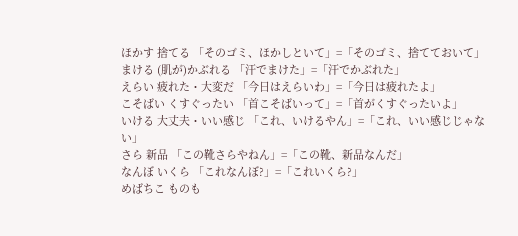ほかす 捨てる 「そのゴミ、ほかしといて」=「そのゴミ、捨てておいて」
まける (肌が)かぶれる 「汗でまけた」=「汗でかぶれた」
えらい 疲れた・大変だ 「今日はえらいわ」=「今日は疲れたよ」
こそばい くすぐったい 「首こそばいって」=「首がくすぐったいよ」
いける 大丈夫・いい感じ 「これ、いけるやん」=「これ、いい感じじゃない」
さら 新品 「この靴さらやねん」=「この靴、新品なんだ」
なんぼ いくら 「これなんぼ?」=「これいくら?」
めばちこ ものも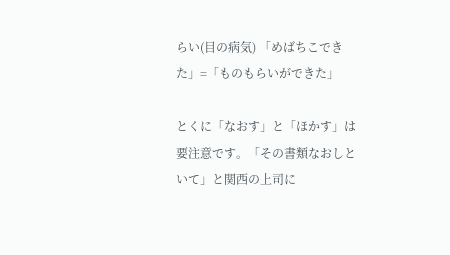らい(目の病気) 「めばちこできた」=「ものもらいができた」

とくに「なおす」と「ほかす」は要注意です。「その書類なおしといて」と関西の上司に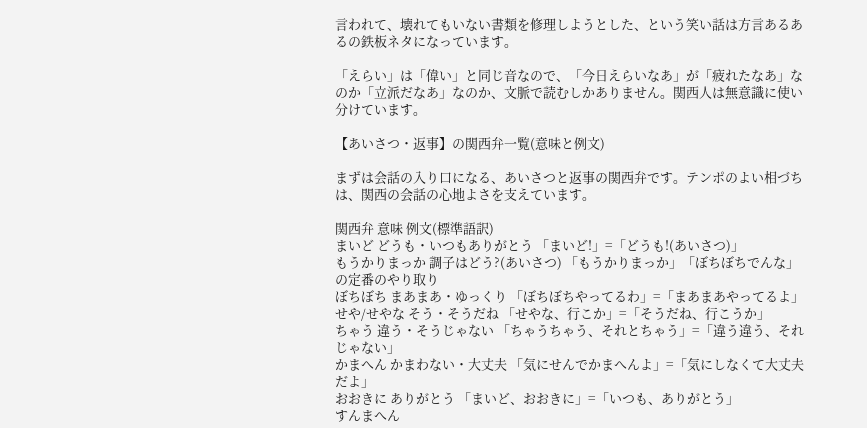言われて、壊れてもいない書類を修理しようとした、という笑い話は方言あるあるの鉄板ネタになっています。

「えらい」は「偉い」と同じ音なので、「今日えらいなあ」が「疲れたなあ」なのか「立派だなあ」なのか、文脈で読むしかありません。関西人は無意識に使い分けています。

【あいさつ・返事】の関西弁一覧(意味と例文)

まずは会話の入り口になる、あいさつと返事の関西弁です。テンポのよい相づちは、関西の会話の心地よさを支えています。

関西弁 意味 例文(標準語訳)
まいど どうも・いつもありがとう 「まいど!」=「どうも!(あいさつ)」
もうかりまっか 調子はどう?(あいさつ) 「もうかりまっか」「ぼちぼちでんな」の定番のやり取り
ぼちぼち まあまあ・ゆっくり 「ぼちぼちやってるわ」=「まあまあやってるよ」
せや/せやな そう・そうだね 「せやな、行こか」=「そうだね、行こうか」
ちゃう 違う・そうじゃない 「ちゃうちゃう、それとちゃう」=「違う違う、それじゃない」
かまへん かまわない・大丈夫 「気にせんでかまへんよ」=「気にしなくて大丈夫だよ」
おおきに ありがとう 「まいど、おおきに」=「いつも、ありがとう」
すんまへん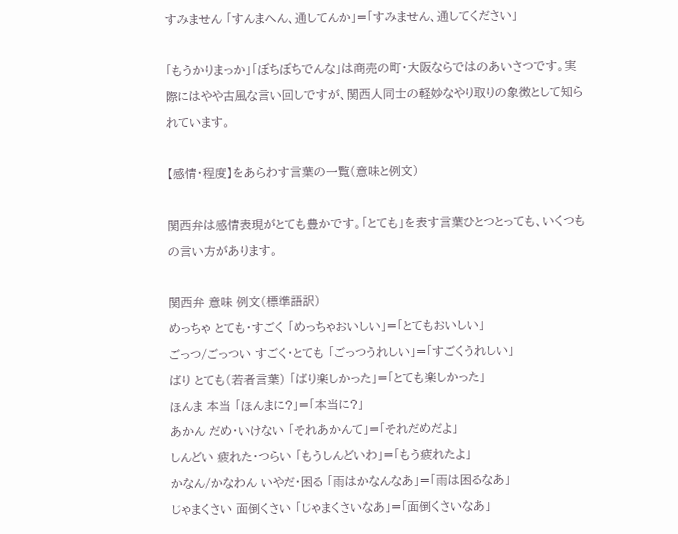すみません 「すんまへん、通してんか」=「すみません、通してください」

「もうかりまっか」「ぼちぼちでんな」は商売の町・大阪ならではのあいさつです。実際にはやや古風な言い回しですが、関西人同士の軽妙なやり取りの象徴として知られています。

【感情・程度】をあらわす言葉の一覧(意味と例文)

関西弁は感情表現がとても豊かです。「とても」を表す言葉ひとつとっても、いくつもの言い方があります。

関西弁 意味 例文(標準語訳)
めっちゃ とても・すごく 「めっちゃおいしい」=「とてもおいしい」
ごっつ/ごっつい すごく・とても 「ごっつうれしい」=「すごくうれしい」
ばり とても(若者言葉) 「ばり楽しかった」=「とても楽しかった」
ほんま 本当 「ほんまに?」=「本当に?」
あかん だめ・いけない 「それあかんて」=「それだめだよ」
しんどい 疲れた・つらい 「もうしんどいわ」=「もう疲れたよ」
かなん/かなわん いやだ・困る 「雨はかなんなあ」=「雨は困るなあ」
じゃまくさい 面倒くさい 「じゃまくさいなあ」=「面倒くさいなあ」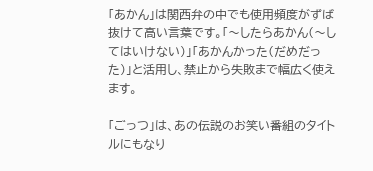「あかん」は関西弁の中でも使用頻度がずば抜けて高い言葉です。「〜したらあかん(〜してはいけない)」「あかんかった(だめだった)」と活用し、禁止から失敗まで幅広く使えます。

「ごっつ」は、あの伝説のお笑い番組のタイトルにもなり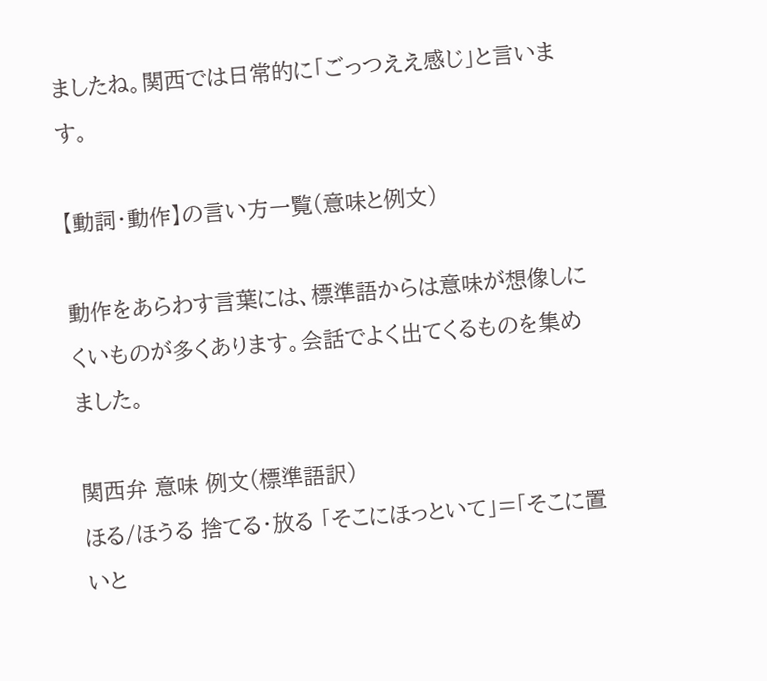ましたね。関西では日常的に「ごっつええ感じ」と言います。

【動詞・動作】の言い方一覧(意味と例文)

動作をあらわす言葉には、標準語からは意味が想像しにくいものが多くあります。会話でよく出てくるものを集めました。

関西弁 意味 例文(標準語訳)
ほる/ほうる 捨てる・放る 「そこにほっといて」=「そこに置いと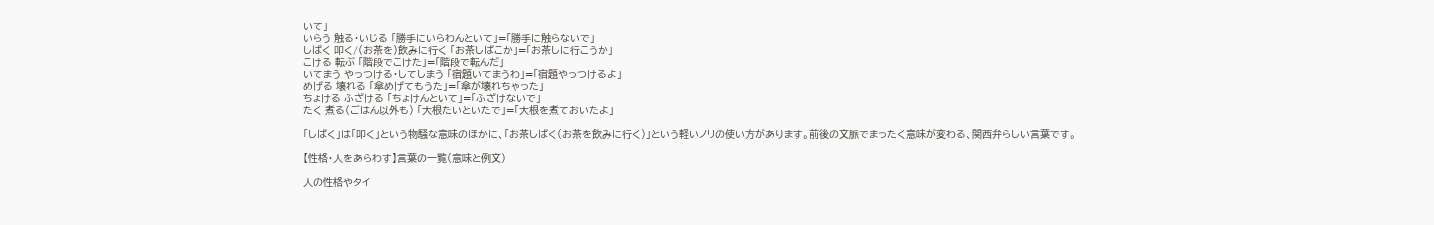いて」
いらう 触る・いじる 「勝手にいらわんといて」=「勝手に触らないで」
しばく 叩く/(お茶を)飲みに行く 「お茶しばこか」=「お茶しに行こうか」
こける 転ぶ 「階段でこけた」=「階段で転んだ」
いてまう やっつける・してしまう 「宿題いてまうわ」=「宿題やっつけるよ」
めげる 壊れる 「傘めげてもうた」=「傘が壊れちゃった」
ちょける ふざける 「ちょけんといて」=「ふざけないで」
たく 煮る(ごはん以外も) 「大根たいといたで」=「大根を煮ておいたよ」

「しばく」は「叩く」という物騒な意味のほかに、「お茶しばく(お茶を飲みに行く)」という軽いノリの使い方があります。前後の文脈でまったく意味が変わる、関西弁らしい言葉です。

【性格・人をあらわす】言葉の一覧(意味と例文)

人の性格やタイ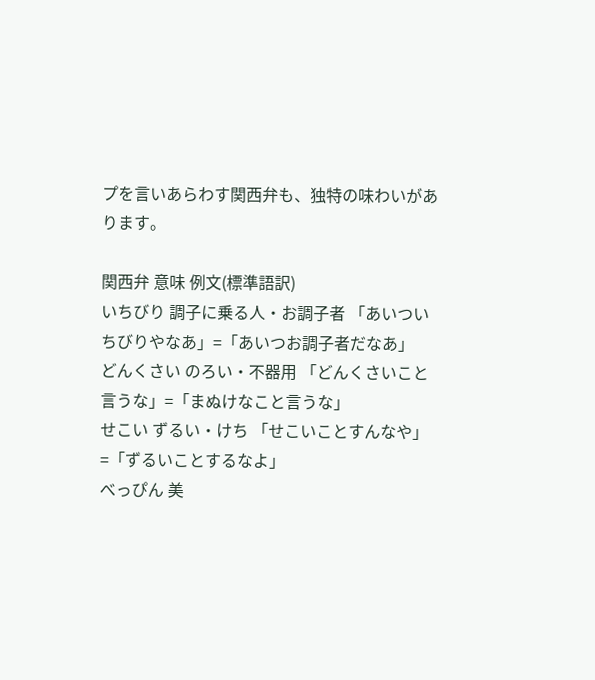プを言いあらわす関西弁も、独特の味わいがあります。

関西弁 意味 例文(標準語訳)
いちびり 調子に乗る人・お調子者 「あいついちびりやなあ」=「あいつお調子者だなあ」
どんくさい のろい・不器用 「どんくさいこと言うな」=「まぬけなこと言うな」
せこい ずるい・けち 「せこいことすんなや」=「ずるいことするなよ」
べっぴん 美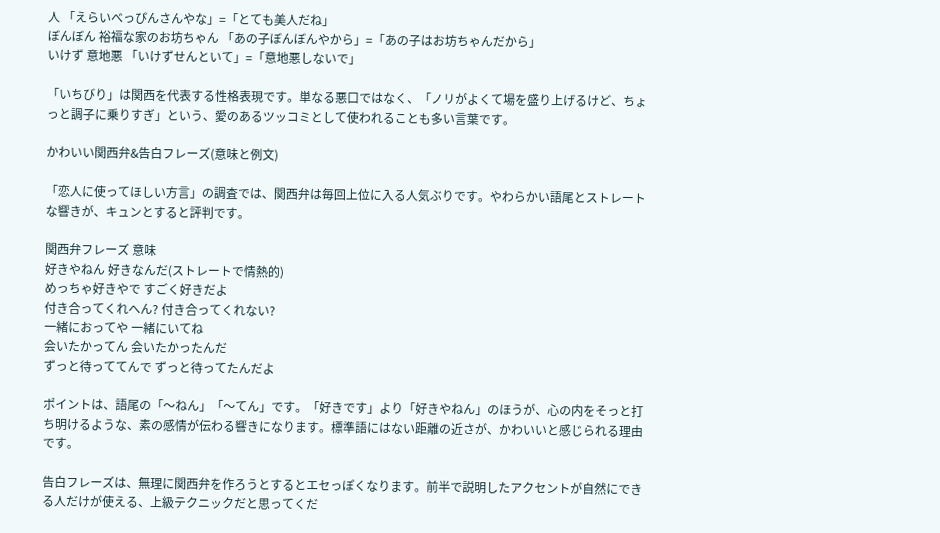人 「えらいべっぴんさんやな」=「とても美人だね」
ぼんぼん 裕福な家のお坊ちゃん 「あの子ぼんぼんやから」=「あの子はお坊ちゃんだから」
いけず 意地悪 「いけずせんといて」=「意地悪しないで」

「いちびり」は関西を代表する性格表現です。単なる悪口ではなく、「ノリがよくて場を盛り上げるけど、ちょっと調子に乗りすぎ」という、愛のあるツッコミとして使われることも多い言葉です。

かわいい関西弁&告白フレーズ(意味と例文)

「恋人に使ってほしい方言」の調査では、関西弁は毎回上位に入る人気ぶりです。やわらかい語尾とストレートな響きが、キュンとすると評判です。

関西弁フレーズ 意味
好きやねん 好きなんだ(ストレートで情熱的)
めっちゃ好きやで すごく好きだよ
付き合ってくれへん? 付き合ってくれない?
一緒におってや 一緒にいてね
会いたかってん 会いたかったんだ
ずっと待っててんで ずっと待ってたんだよ

ポイントは、語尾の「〜ねん」「〜てん」です。「好きです」より「好きやねん」のほうが、心の内をそっと打ち明けるような、素の感情が伝わる響きになります。標準語にはない距離の近さが、かわいいと感じられる理由です。

告白フレーズは、無理に関西弁を作ろうとするとエセっぽくなります。前半で説明したアクセントが自然にできる人だけが使える、上級テクニックだと思ってくだ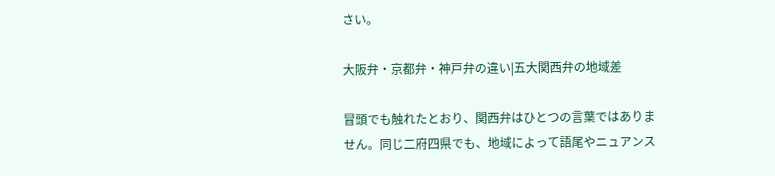さい。

大阪弁・京都弁・神戸弁の違い|五大関西弁の地域差

冒頭でも触れたとおり、関西弁はひとつの言葉ではありません。同じ二府四県でも、地域によって語尾やニュアンス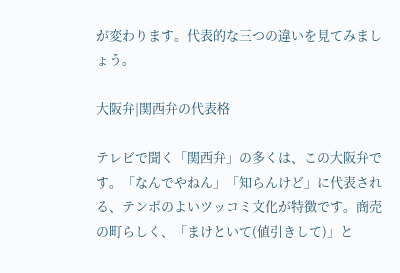が変わります。代表的な三つの違いを見てみましょう。

大阪弁|関西弁の代表格

テレビで聞く「関西弁」の多くは、この大阪弁です。「なんでやねん」「知らんけど」に代表される、テンポのよいツッコミ文化が特徴です。商売の町らしく、「まけといて(値引きして)」と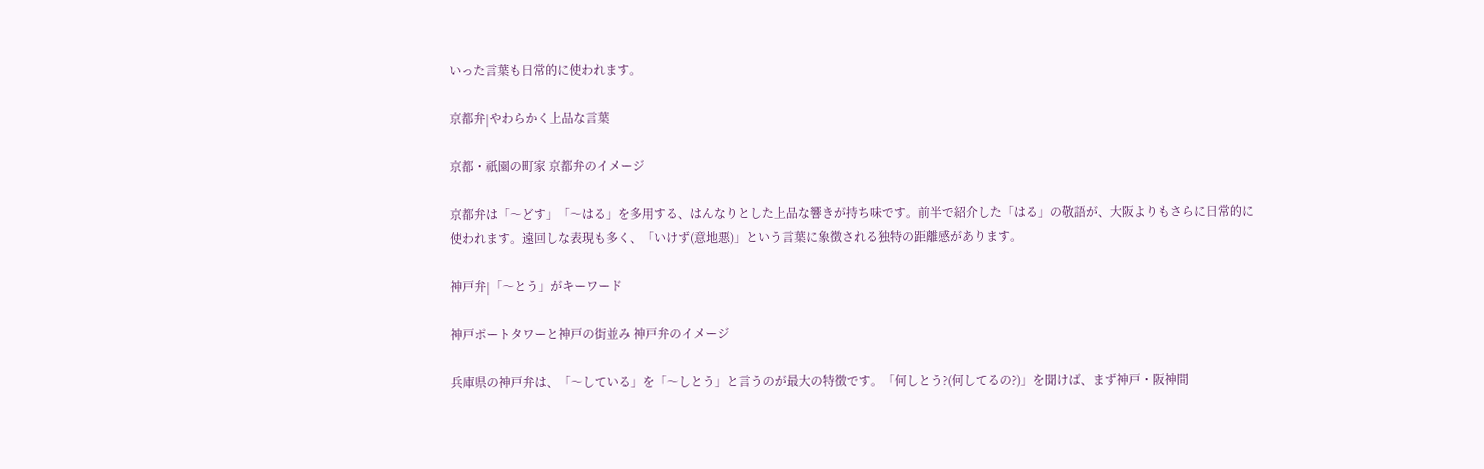いった言葉も日常的に使われます。

京都弁|やわらかく上品な言葉

京都・祇園の町家 京都弁のイメージ

京都弁は「〜どす」「〜はる」を多用する、はんなりとした上品な響きが持ち味です。前半で紹介した「はる」の敬語が、大阪よりもさらに日常的に使われます。遠回しな表現も多く、「いけず(意地悪)」という言葉に象徴される独特の距離感があります。

神戸弁|「〜とう」がキーワード

神戸ポートタワーと神戸の街並み 神戸弁のイメージ

兵庫県の神戸弁は、「〜している」を「〜しとう」と言うのが最大の特徴です。「何しとう?(何してるの?)」を聞けば、まず神戸・阪神間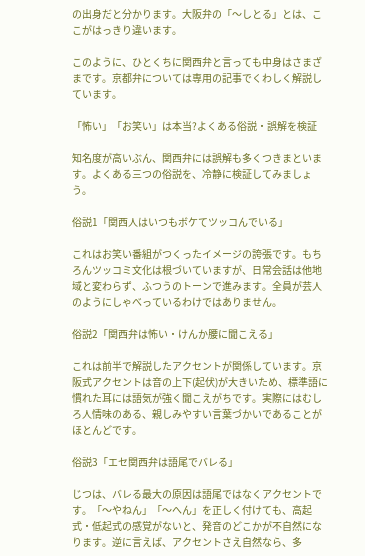の出身だと分かります。大阪弁の「〜しとる」とは、ここがはっきり違います。

このように、ひとくちに関西弁と言っても中身はさまざまです。京都弁については専用の記事でくわしく解説しています。

「怖い」「お笑い」は本当?よくある俗説・誤解を検証

知名度が高いぶん、関西弁には誤解も多くつきまといます。よくある三つの俗説を、冷静に検証してみましょう。

俗説1「関西人はいつもボケてツッコんでいる」

これはお笑い番組がつくったイメージの誇張です。もちろんツッコミ文化は根づいていますが、日常会話は他地域と変わらず、ふつうのトーンで進みます。全員が芸人のようにしゃべっているわけではありません。

俗説2「関西弁は怖い・けんか腰に聞こえる」

これは前半で解説したアクセントが関係しています。京阪式アクセントは音の上下(起伏)が大きいため、標準語に慣れた耳には語気が強く聞こえがちです。実際にはむしろ人情味のある、親しみやすい言葉づかいであることがほとんどです。

俗説3「エセ関西弁は語尾でバレる」

じつは、バレる最大の原因は語尾ではなくアクセントです。「〜やねん」「〜へん」を正しく付けても、高起式・低起式の感覚がないと、発音のどこかが不自然になります。逆に言えば、アクセントさえ自然なら、多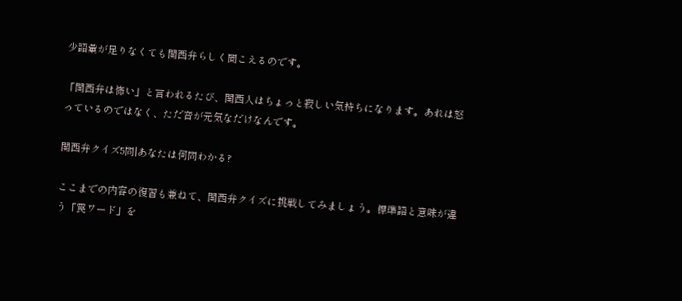少語彙が足りなくても関西弁らしく聞こえるのです。

「関西弁は怖い」と言われるたび、関西人はちょっと寂しい気持ちになります。あれは怒っているのではなく、ただ音が元気なだけなんです。

関西弁クイズ5問|あなたは何問わかる?

ここまでの内容の復習も兼ねて、関西弁クイズに挑戦してみましょう。標準語と意味が違う「罠ワード」を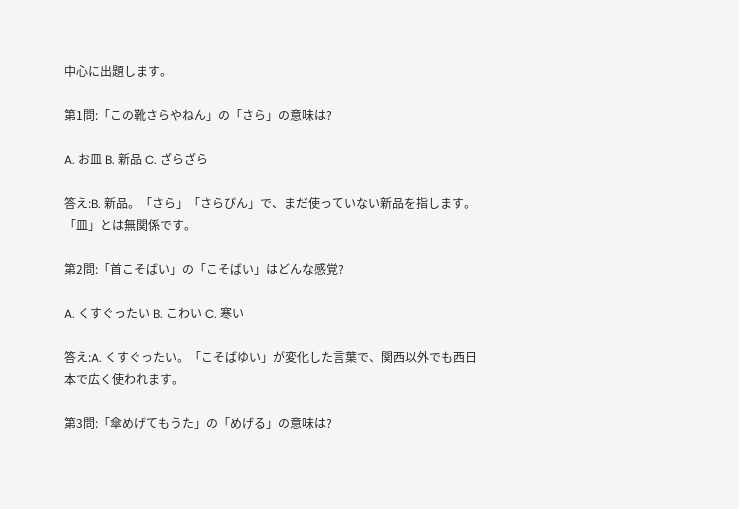中心に出題します。

第1問:「この靴さらやねん」の「さら」の意味は?

A. お皿 B. 新品 C. ざらざら

答え:B. 新品。「さら」「さらぴん」で、まだ使っていない新品を指します。「皿」とは無関係です。

第2問:「首こそばい」の「こそばい」はどんな感覚?

A. くすぐったい B. こわい C. 寒い

答え:A. くすぐったい。「こそばゆい」が変化した言葉で、関西以外でも西日本で広く使われます。

第3問:「傘めげてもうた」の「めげる」の意味は?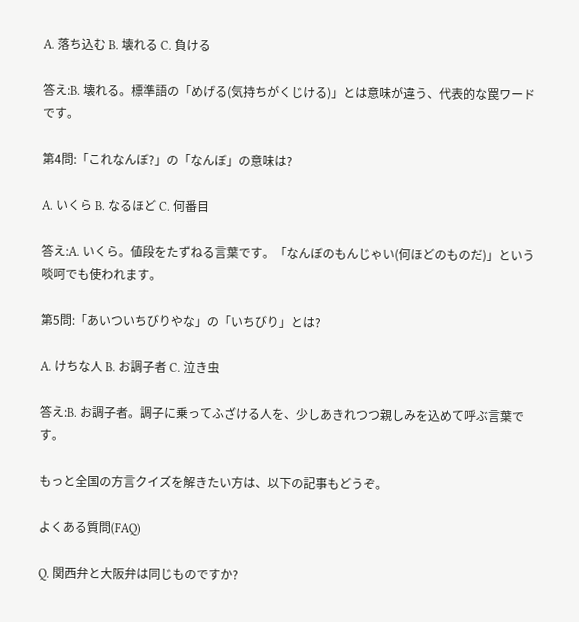A. 落ち込む B. 壊れる C. 負ける

答え:B. 壊れる。標準語の「めげる(気持ちがくじける)」とは意味が違う、代表的な罠ワードです。

第4問:「これなんぼ?」の「なんぼ」の意味は?

A. いくら B. なるほど C. 何番目

答え:A. いくら。値段をたずねる言葉です。「なんぼのもんじゃい(何ほどのものだ)」という啖呵でも使われます。

第5問:「あいついちびりやな」の「いちびり」とは?

A. けちな人 B. お調子者 C. 泣き虫

答え:B. お調子者。調子に乗ってふざける人を、少しあきれつつ親しみを込めて呼ぶ言葉です。

もっと全国の方言クイズを解きたい方は、以下の記事もどうぞ。

よくある質問(FAQ)

Q. 関西弁と大阪弁は同じものですか?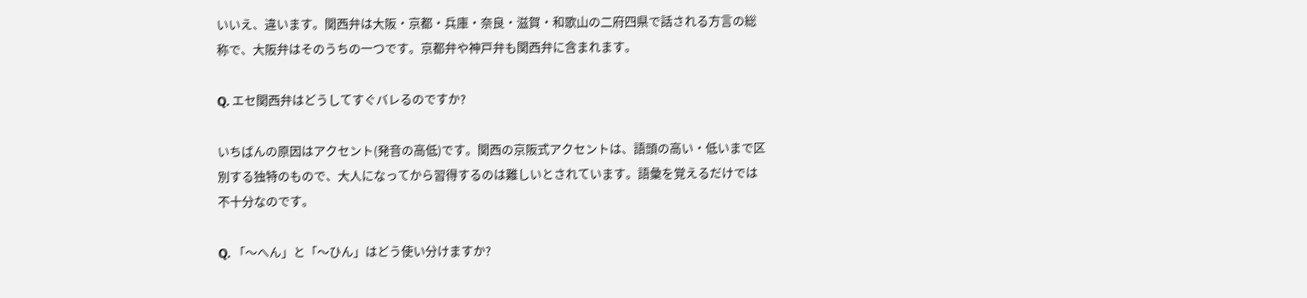いいえ、違います。関西弁は大阪・京都・兵庫・奈良・滋賀・和歌山の二府四県で話される方言の総称で、大阪弁はそのうちの一つです。京都弁や神戸弁も関西弁に含まれます。

Q. エセ関西弁はどうしてすぐバレるのですか?

いちばんの原因はアクセント(発音の高低)です。関西の京阪式アクセントは、語頭の高い・低いまで区別する独特のもので、大人になってから習得するのは難しいとされています。語彙を覚えるだけでは不十分なのです。

Q. 「〜へん」と「〜ひん」はどう使い分けますか?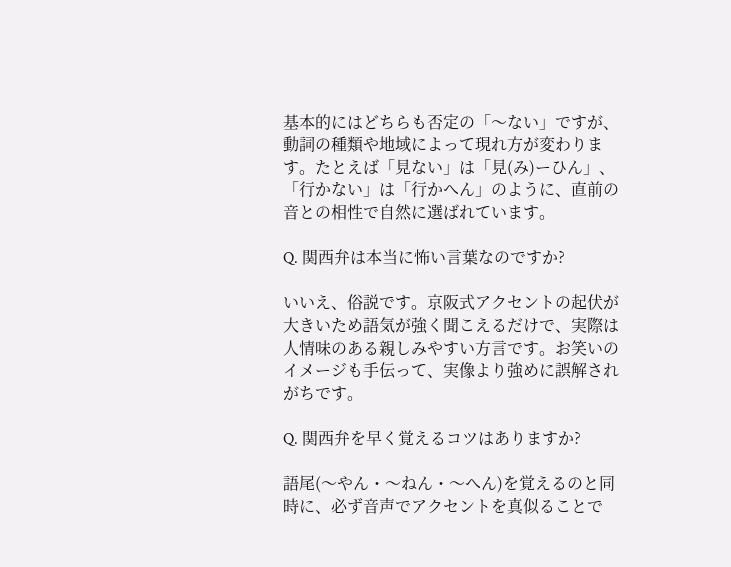基本的にはどちらも否定の「〜ない」ですが、動詞の種類や地域によって現れ方が変わります。たとえば「見ない」は「見(み)ーひん」、「行かない」は「行かへん」のように、直前の音との相性で自然に選ばれています。

Q. 関西弁は本当に怖い言葉なのですか?

いいえ、俗説です。京阪式アクセントの起伏が大きいため語気が強く聞こえるだけで、実際は人情味のある親しみやすい方言です。お笑いのイメージも手伝って、実像より強めに誤解されがちです。

Q. 関西弁を早く覚えるコツはありますか?

語尾(〜やん・〜ねん・〜へん)を覚えるのと同時に、必ず音声でアクセントを真似ることで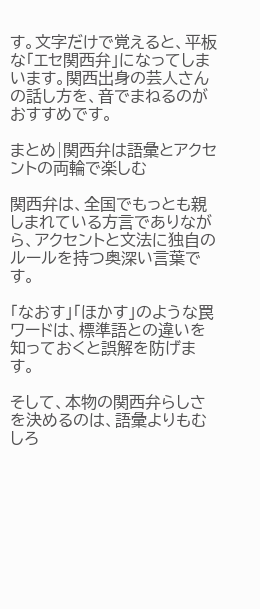す。文字だけで覚えると、平板な「エセ関西弁」になってしまいます。関西出身の芸人さんの話し方を、音でまねるのがおすすめです。

まとめ|関西弁は語彙とアクセントの両輪で楽しむ

関西弁は、全国でもっとも親しまれている方言でありながら、アクセントと文法に独自のルールを持つ奥深い言葉です。

「なおす」「ほかす」のような罠ワードは、標準語との違いを知っておくと誤解を防げます。

そして、本物の関西弁らしさを決めるのは、語彙よりもむしろ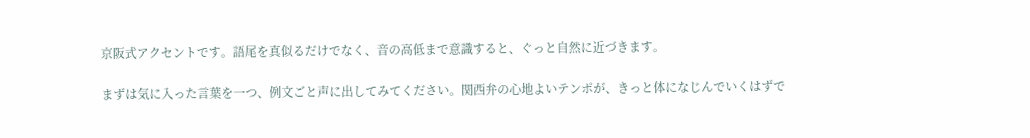京阪式アクセントです。語尾を真似るだけでなく、音の高低まで意識すると、ぐっと自然に近づきます。

まずは気に入った言葉を一つ、例文ごと声に出してみてください。関西弁の心地よいテンポが、きっと体になじんでいくはずで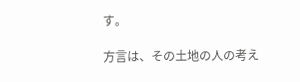す。

方言は、その土地の人の考え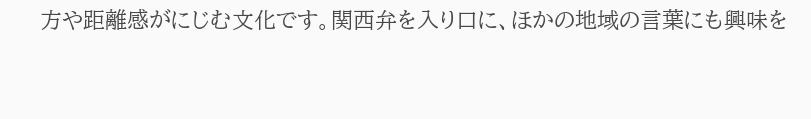方や距離感がにじむ文化です。関西弁を入り口に、ほかの地域の言葉にも興味を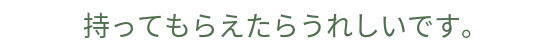持ってもらえたらうれしいです。